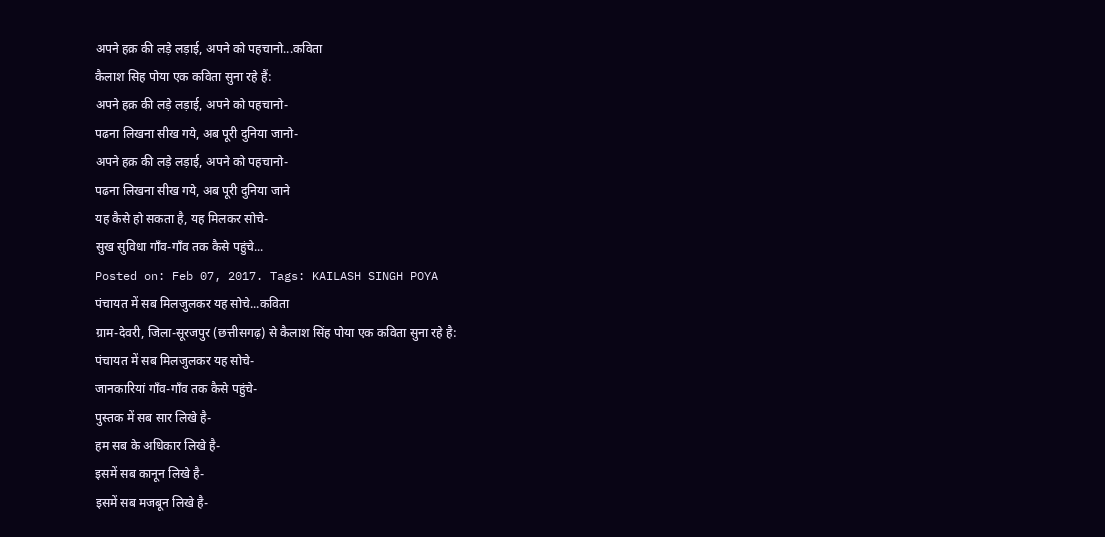अपने हक़ की लड़े लड़ाई, अपने को पहचानो...कविता
कैलाश सिह पोया एक कविता सुना रहे हैं:
अपने हक़ की लड़े लड़ाई, अपने को पहचानो-
पढना लिखना सीख गये, अब पूरी दुनिया जानो-
अपने हक़ की लड़े लड़ाई, अपने को पहचानो-
पढना लिखना सीख गये, अब पूरी दुनिया जाने
यह कैसे हो सकता है, यह मिलकर सोचे-
सुख सुविधा गाँव-गाँव तक कैसे पहुंचे...
Posted on: Feb 07, 2017. Tags: KAILASH SINGH POYA
पंचायत में सब मिलजुलकर यह सोचे...कविता
ग्राम-देवरी, जिला-सूरजपुर (छत्तीसगढ़) से कैलाश सिंह पोया एक कविता सुना रहे है:
पंचायत में सब मिलजुलकर यह सोचे-
जानकारियां गाँव-गाँव तक कैसे पहुंचे-
पुस्तक में सब सार लिखे है-
हम सब के अधिकार लिखे है-
इसमें सब कानून लिखे है-
इसमें सब मजबून लिखे है-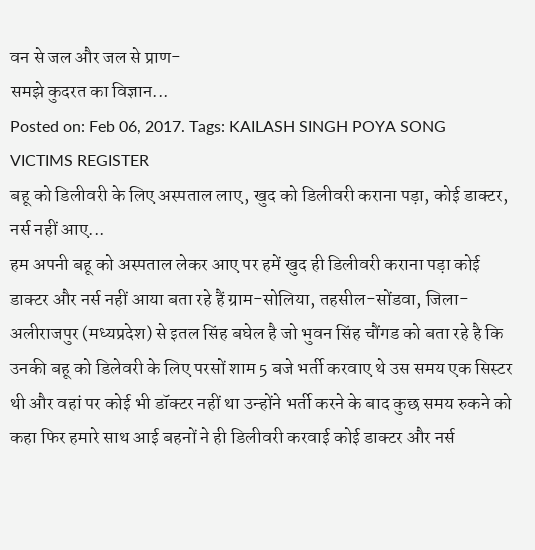वन से जल और जल से प्राण-
समझे कुदरत का विज्ञान...
Posted on: Feb 06, 2017. Tags: KAILASH SINGH POYA SONG VICTIMS REGISTER
बहू को डिलीवरी के लिए अस्पताल लाए, खुद को डिलीवरी कराना पड़ा, कोई डाक्टर, नर्स नहीं आए...
हम अपनी बहू को अस्पताल लेकर आए पर हमें खुद ही डिलीवरी कराना पड़ा कोई डाक्टर और नर्स नहीं आया बता रहे हैं ग्राम-सोलिया, तहसील-सोंडवा, जिला-अलीराजपुर (मध्यप्रदेश) से इतल सिंह बघेल है जो भुवन सिंह चौंगड को बता रहे है कि उनकी बहू को डिलेवरी के लिए परसों शाम 5 बजे भर्ती करवाए थे उस समय एक सिस्टर थी और वहां पर कोई भी डॉक्टर नहीं था उन्होंने भर्ती करने के बाद कुछ समय रुकने को कहा फिर हमारे साथ आई बहनों ने ही डिलीवरी करवाई कोई डाक्टर और नर्स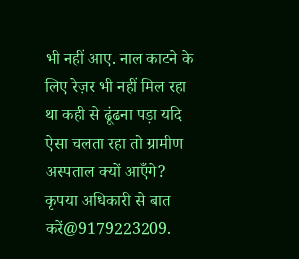भी नहीं आए. नाल काटने के लिए रेज़र भी नहीं मिल रहा था कही से ढूंढना पड़ा यदि ऐसा चलता रहा तो ग्रामीण अस्पताल क्यों आएँगे? कृपया अधिकारी से बात करें@9179223209.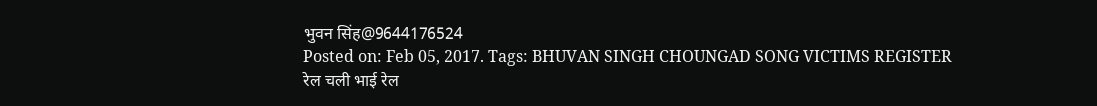भुवन सिंह@9644176524
Posted on: Feb 05, 2017. Tags: BHUVAN SINGH CHOUNGAD SONG VICTIMS REGISTER
रेल चली भाई रेल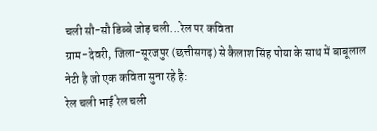चली सौ-सौ डिब्बे जोड़ चली...रेल पर कविता
ग्राम-देवरी, जिला-सूरजपुर (छत्तीसगढ़) से कैलाश सिंह पोया के साथ में बाबूलाल नेटी है जो एक कविता सुना रहे है:
रेल चली भाई रेल चली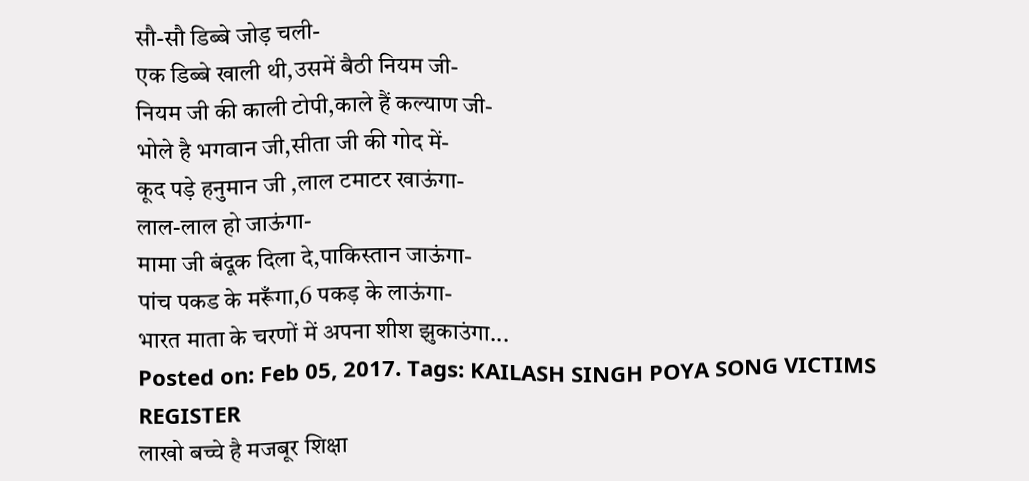सौ-सौ डिब्बे जोड़ चली-
एक डिब्बे खाली थी,उसमें बैठी नियम जी-
नियम जी की काली टोपी,काले हैं कल्याण जी-
भोले है भगवान जी,सीता जी की गोद में-
कूद पड़े हनुमान जी ,लाल टमाटर खाऊंगा-
लाल-लाल हो जाऊंगा-
मामा जी बंदूक दिला दे,पाकिस्तान जाऊंगा-
पांच पकड के मरूँगा,6 पकड़ के लाऊंगा-
भारत माता के चरणों में अपना शीश झुकाउंगा...
Posted on: Feb 05, 2017. Tags: KAILASH SINGH POYA SONG VICTIMS REGISTER
लाखो बच्चे है मजबूर शिक्षा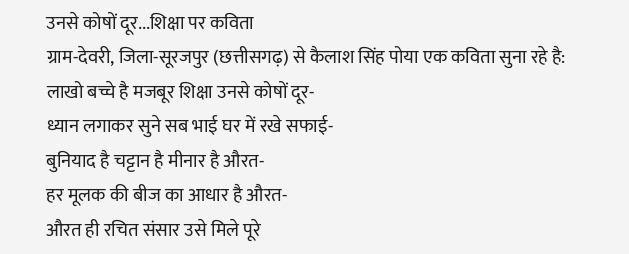उनसे कोषों दूर...शिक्षा पर कविता
ग्राम-देवरी, जिला-सूरजपुर (छत्तीसगढ़) से कैलाश सिंह पोया एक कविता सुना रहे है:
लाखो बच्चे है मजबूर शिक्षा उनसे कोषों दूर-
ध्यान लगाकर सुने सब भाई घर में रखे सफाई-
बुनियाद है चट्टान है मीनार है औरत-
हर मूलक की बीज का आधार है औरत-
औरत ही रचित संसार उसे मिले पूरे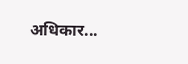अधिकार...